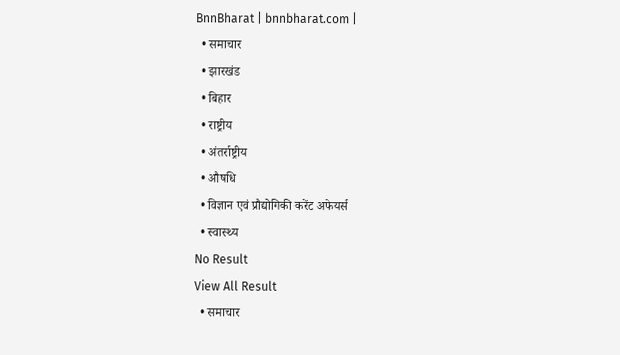BnnBharat | bnnbharat.com |
  • समाचार
  • झारखंड
  • बिहार
  • राष्ट्रीय
  • अंतर्राष्ट्रीय
  • औषधि
  • विज्ञान एवं प्रौद्योगिकी करेंट अफेयर्स
  • स्वास्थ्य
No Result
View All Result
  • समाचार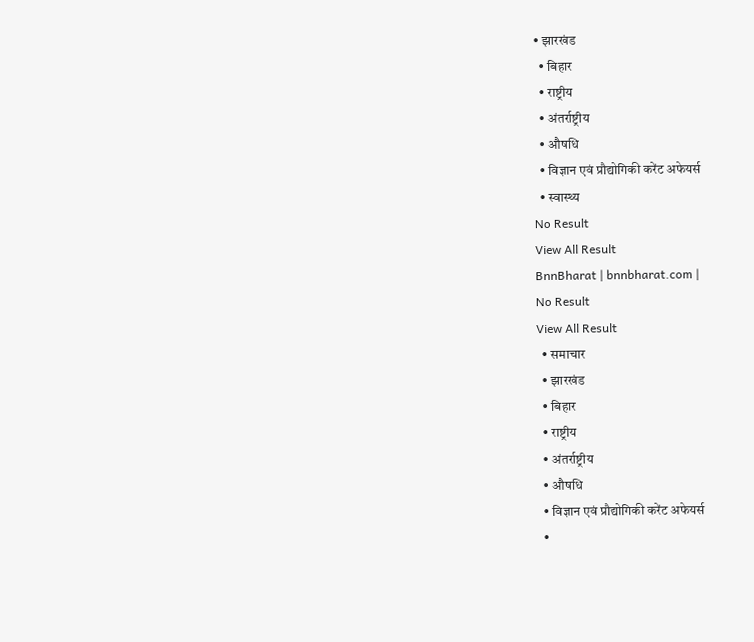• झारखंड
  • बिहार
  • राष्ट्रीय
  • अंतर्राष्ट्रीय
  • औषधि
  • विज्ञान एवं प्रौद्योगिकी करेंट अफेयर्स
  • स्वास्थ्य
No Result
View All Result
BnnBharat | bnnbharat.com |
No Result
View All Result
  • समाचार
  • झारखंड
  • बिहार
  • राष्ट्रीय
  • अंतर्राष्ट्रीय
  • औषधि
  • विज्ञान एवं प्रौद्योगिकी करेंट अफेयर्स
  •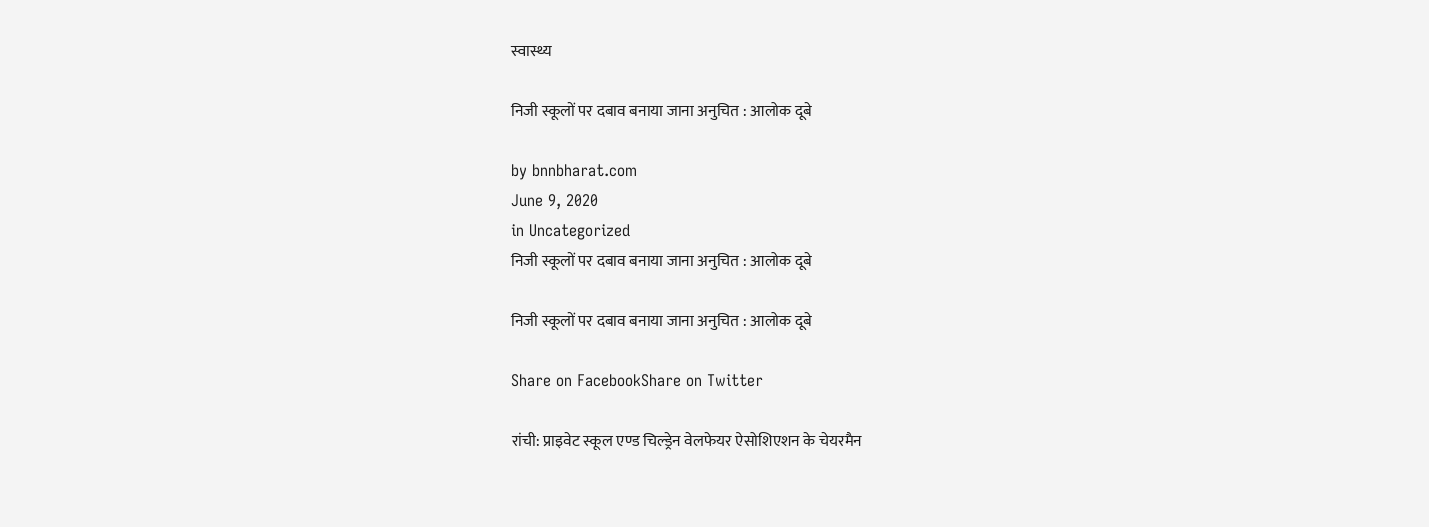स्वास्थ्य

निजी स्कूलों पर दबाव बनाया जाना अनुचित : आलोक दूबे

by bnnbharat.com
June 9, 2020
in Uncategorized
निजी स्कूलों पर दबाव बनाया जाना अनुचित : आलोक दूबे

निजी स्कूलों पर दबाव बनाया जाना अनुचित : आलोक दूबे

Share on FacebookShare on Twitter

रांची: प्राइवेट स्कूल एण्ड चिल्ड्रेन वेलफेयर ऐसोशिएशन के चेयरमैन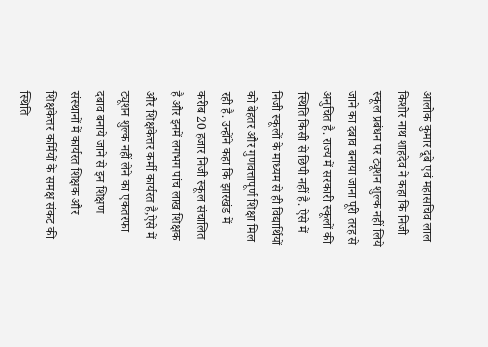आलोक कुमार दूबे एवं महासचिव लाल किशोर नाथ शाहदेव ने कहा कि निजी स्कूल प्रबंधन पर ट्यूशन शुल्क नहीं लिये जाने का दबाव बनाया जाना पूरी तरह से अनुचित है. राज्य में सरकारी स्कूलों की स्थिति किसी से छिपी नहीं है. ऐसे में निजी स्कूलों के माध्यम से ही विद्यार्थियों को बेहतर और गुणवत्तापूर्ण शिक्षा मिल रही है. उन्होंने कहा कि झारखंड में करीब 20 हजार निजी स्कूल संचालित है और इनमें लगभग पांच लाख शिक्षक और शिक्षकेत्तर कर्मी कार्यरत है,ऐसे में ट्यूशन शुल्क नहीं लेने का एकतरफा दबाव बनाये जाने से इन शिक्षण संस्थानों में कार्यरत शिक्षक और शिक्षकेत्तर कर्मियों के समक्ष संकट की स्थिति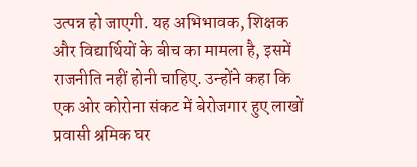उत्पन्न हो जाएगी. यह अभिभावक, शिक्षक और विद्यार्थियों के बीच का मामला है, इसमें राजनीति नहीं होनी चाहिए. उन्होंने कहा कि एक ओर कोरोना संकट में बेरोजगार हुए लाखों प्रवासी श्रमिक घर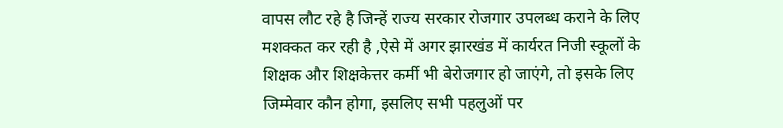वापस लौट रहे है जिन्हें राज्य सरकार रोजगार उपलब्ध कराने के लिए मशक्कत कर रही है ,ऐसे में अगर झारखंड में कार्यरत निजी स्कूलों के शिक्षक और शिक्षकेत्तर कर्मी भी बेरोजगार हो जाएंगे, तो इसके लिए जिम्मेवार कौन होगा, इसलिए सभी पहलुओं पर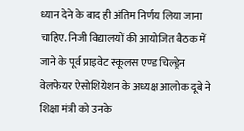ध्यान देने के बाद ही अंतिम निर्णय लिया जाना चाहिए. निजी विद्यालयों की आयोजित बैठक में जाने के पूर्व प्राइवेट स्कूलस एण्ड चिल्ड्रेन वेलफेयर ऐसोशियेशन के अध्यक्ष आलोक दूबे ने शिक्षा मंत्री को उनके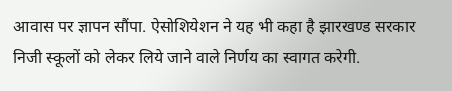आवास पर ज्ञापन सौंपा. ऐसोशियेशन ने यह भी कहा है झारखण्ड सरकार निजी स्कूलों को लेकर लिये जाने वाले निर्णय का स्वागत करेगी.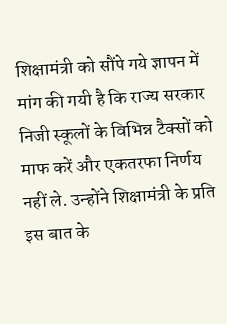शिक्षामंत्री को सौंपे गये ज्ञापन में मांग की गयी है कि राज्य सरकार निजी स्कूलों के विभिन्न टैक्सों को माफ करें और एकतरफा निर्णय नहीं ले. उन्होंने शिक्षामंत्री के प्रति इस बात के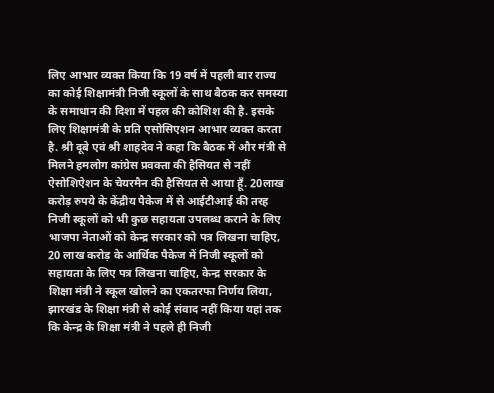लिए आभार व्यक्त किया कि 19 वर्ष में पहली बार राज्य का कोई शिक्षामंत्री निजी स्कूलों के साथ बैठक कर समस्या के समाधान की दिशा में पहल की कोशिश की है. इसके लिए शिक्षामंत्री के प्रति एसोसिएशन आभार व्यक्त करता है. श्री दूबे एवं श्री शाहदेव ने कहा कि बैठक में और मंत्री से मिलने हमलोग कांग्रेस प्रवक्ता की हैसियत से नहीं ऐसोशिऐशन के चेयरमैन की हैसियत से आया हूँ. 20लाख करोड़ रुपये के केंद्रीय पैकेज में से आईटीआई की तरह निजी स्कूलों को भी कुछ सहायता उपलब्ध कराने के लिए भाजपा नेताओं को केन्द्र सरकार को पत्र लिखना चाहिए, 20 लाख करोड़ के आर्थिक पैकेज में निजी स्कूलों को सहायता के लिए पत्र लिखना चाहिए, केन्द्र सरकार के शिक्षा मंत्री ने स्कूल खोलने का एकतरफा निर्णय लिया, झारखंड के शिक्षा मंत्री से कोई संवाद नहीं किया यहां तक कि केन्द्र के शिक्षा मंत्री ने पहले ही निजी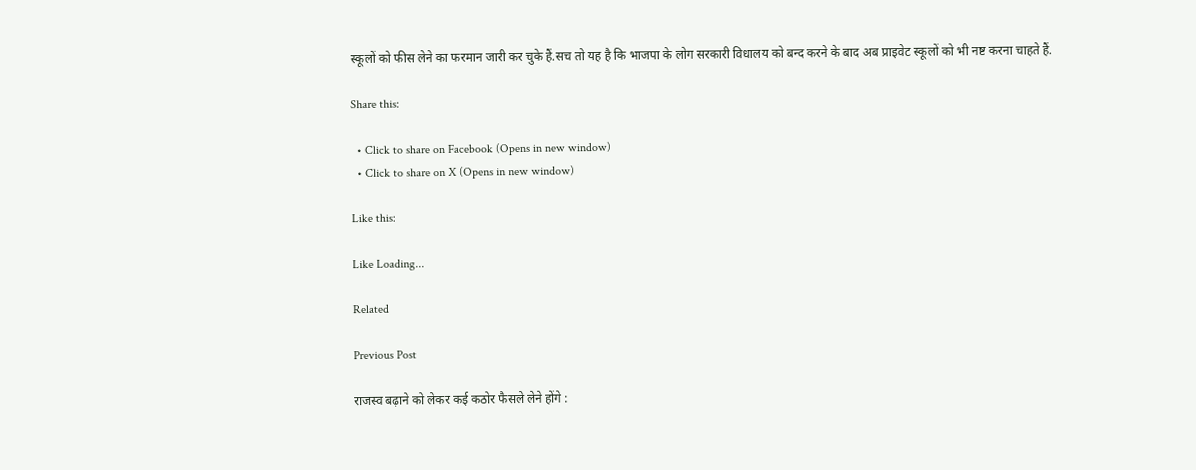स्कूलों को फीस लेने का फरमान जारी कर चुके हैं.सच तो यह है कि भाजपा के लोग सरकारी विधालय को बन्द करने के बाद अब प्राइवेट स्कूलों को भी नष्ट करना चाहते हैं.

Share this:

  • Click to share on Facebook (Opens in new window)
  • Click to share on X (Opens in new window)

Like this:

Like Loading...

Related

Previous Post

राजस्व बढ़ाने को लेकर कई कठोर फैसले लेने होंगे :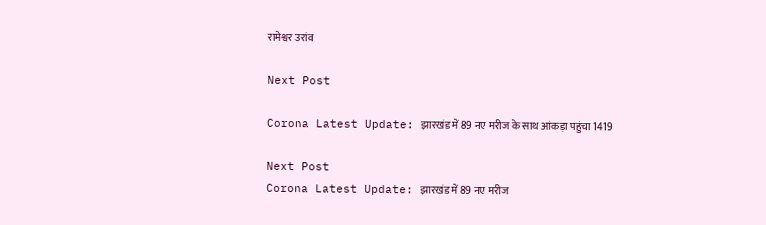रामेश्वर उरांव

Next Post

Corona Latest Update: झारखंड में 89 नए मरीज के साथ आंकड़ा पहुंचा 1419

Next Post
Corona Latest Update: झारखंड में 89 नए मरीज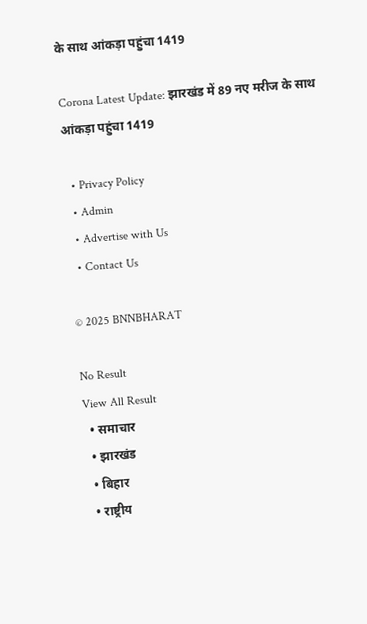के साथ आंकड़ा पहुंचा 1419

Corona Latest Update: झारखंड में 89 नए मरीज के साथ आंकड़ा पहुंचा 1419

  • Privacy Policy
  • Admin
  • Advertise with Us
  • Contact Us

© 2025 BNNBHARAT

No Result
View All Result
  • समाचार
  • झारखंड
  • बिहार
  • राष्ट्रीय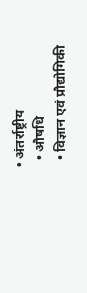• अंतर्राष्ट्रीय
  • औषधि
  • विज्ञान एवं प्रौद्योगिकी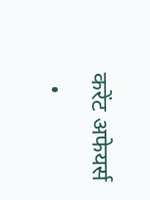करेंट अफेयर्स
  •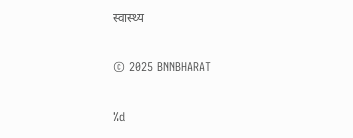स्वास्थ्य

© 2025 BNNBHARAT

%d